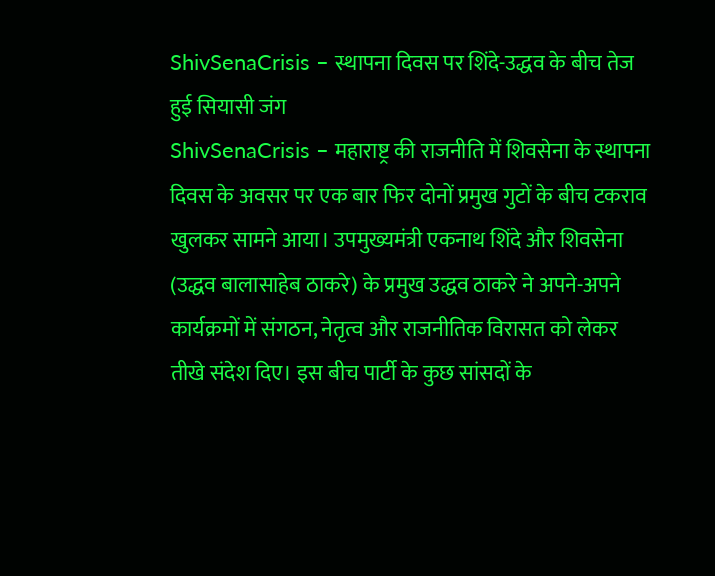ShivSenaCrisis – स्थापना दिवस पर शिंदे-उद्धव के बीच तेज हुई सियासी जंग
ShivSenaCrisis – महाराष्ट्र की राजनीति में शिवसेना के स्थापना दिवस के अवसर पर एक बार फिर दोनों प्रमुख गुटों के बीच टकराव खुलकर सामने आया। उपमुख्यमंत्री एकनाथ शिंदे और शिवसेना (उद्धव बालासाहेब ठाकरे) के प्रमुख उद्धव ठाकरे ने अपने-अपने कार्यक्रमों में संगठन, नेतृत्व और राजनीतिक विरासत को लेकर तीखे संदेश दिए। इस बीच पार्टी के कुछ सांसदों के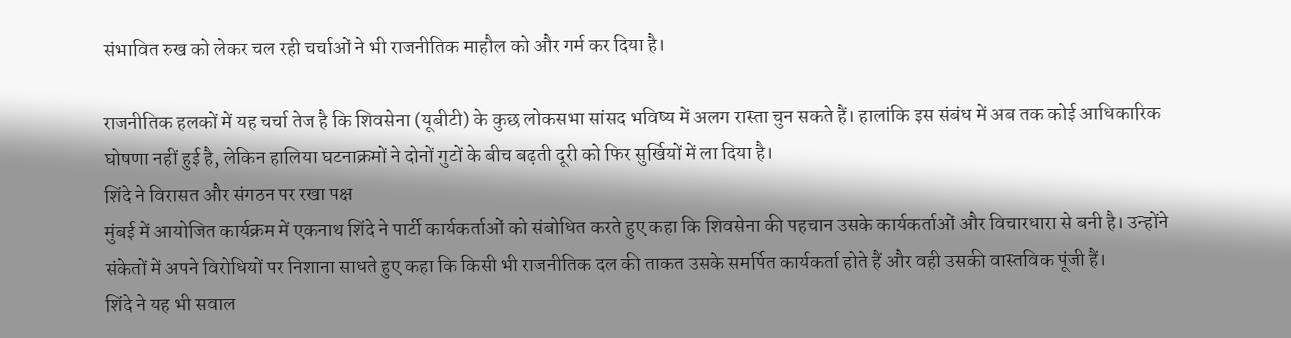संभावित रुख को लेकर चल रही चर्चाओं ने भी राजनीतिक माहौल को और गर्म कर दिया है।

राजनीतिक हलकों में यह चर्चा तेज है कि शिवसेना (यूबीटी) के कुछ लोकसभा सांसद भविष्य में अलग रास्ता चुन सकते हैं। हालांकि इस संबंध में अब तक कोई आधिकारिक घोषणा नहीं हुई है, लेकिन हालिया घटनाक्रमों ने दोनों गुटों के बीच बढ़ती दूरी को फिर सुर्खियों में ला दिया है।
शिंदे ने विरासत और संगठन पर रखा पक्ष
मुंबई में आयोजित कार्यक्रम में एकनाथ शिंदे ने पार्टी कार्यकर्ताओं को संबोधित करते हुए कहा कि शिवसेना की पहचान उसके कार्यकर्ताओं और विचारधारा से बनी है। उन्होंने संकेतों में अपने विरोधियों पर निशाना साधते हुए कहा कि किसी भी राजनीतिक दल की ताकत उसके समर्पित कार्यकर्ता होते हैं और वही उसकी वास्तविक पूंजी हैं।
शिंदे ने यह भी सवाल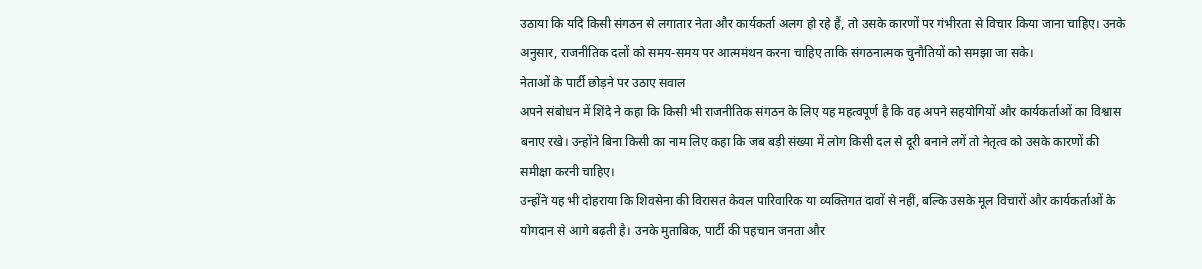उठाया कि यदि किसी संगठन से लगातार नेता और कार्यकर्ता अलग हो रहे हैं, तो उसके कारणों पर गंभीरता से विचार किया जाना चाहिए। उनके अनुसार, राजनीतिक दलों को समय-समय पर आत्ममंथन करना चाहिए ताकि संगठनात्मक चुनौतियों को समझा जा सके।
नेताओं के पार्टी छोड़ने पर उठाए सवाल
अपने संबोधन में शिंदे ने कहा कि किसी भी राजनीतिक संगठन के लिए यह महत्वपूर्ण है कि वह अपने सहयोगियों और कार्यकर्ताओं का विश्वास बनाए रखे। उन्होंने बिना किसी का नाम लिए कहा कि जब बड़ी संख्या में लोग किसी दल से दूरी बनाने लगें तो नेतृत्व को उसके कारणों की समीक्षा करनी चाहिए।
उन्होंने यह भी दोहराया कि शिवसेना की विरासत केवल पारिवारिक या व्यक्तिगत दावों से नहीं, बल्कि उसके मूल विचारों और कार्यकर्ताओं के योगदान से आगे बढ़ती है। उनके मुताबिक, पार्टी की पहचान जनता और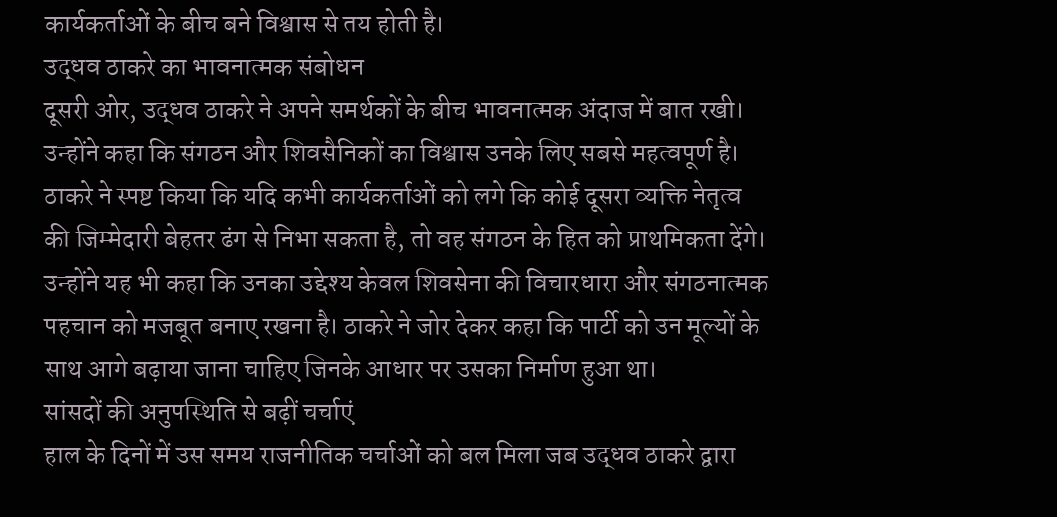कार्यकर्ताओं के बीच बने विश्वास से तय होती है।
उद्धव ठाकरे का भावनात्मक संबोधन
दूसरी ओर, उद्धव ठाकरे ने अपने समर्थकों के बीच भावनात्मक अंदाज में बात रखी। उन्होंने कहा कि संगठन और शिवसैनिकों का विश्वास उनके लिए सबसे महत्वपूर्ण है। ठाकरे ने स्पष्ट किया कि यदि कभी कार्यकर्ताओं को लगे कि कोई दूसरा व्यक्ति नेतृत्व की जिम्मेदारी बेहतर ढंग से निभा सकता है, तो वह संगठन के हित को प्राथमिकता देंगे।
उन्होंने यह भी कहा कि उनका उद्देश्य केवल शिवसेना की विचारधारा और संगठनात्मक पहचान को मजबूत बनाए रखना है। ठाकरे ने जोर देकर कहा कि पार्टी को उन मूल्यों के साथ आगे बढ़ाया जाना चाहिए जिनके आधार पर उसका निर्माण हुआ था।
सांसदों की अनुपस्थिति से बढ़ीं चर्चाएं
हाल के दिनों में उस समय राजनीतिक चर्चाओं को बल मिला जब उद्धव ठाकरे द्वारा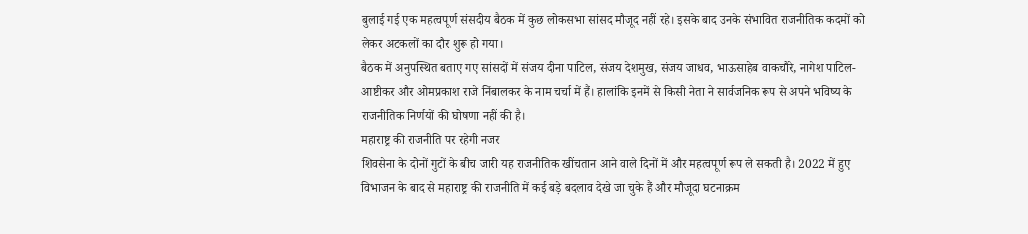बुलाई गई एक महत्वपूर्ण संसदीय बैठक में कुछ लोकसभा सांसद मौजूद नहीं रहे। इसके बाद उनके संभावित राजनीतिक कदमों को लेकर अटकलों का दौर शुरू हो गया।
बैठक में अनुपस्थित बताए गए सांसदों में संजय दीना पाटिल, संजय देशमुख, संजय जाधव, भाऊसाहेब वाकचौरे, नागेश पाटिल-आष्टीकर और ओमप्रकाश राजे निंबालकर के नाम चर्चा में हैं। हालांकि इनमें से किसी नेता ने सार्वजनिक रूप से अपने भविष्य के राजनीतिक निर्णयों की घोषणा नहीं की है।
महाराष्ट्र की राजनीति पर रहेगी नजर
शिवसेना के दोनों गुटों के बीच जारी यह राजनीतिक खींचतान आने वाले दिनों में और महत्वपूर्ण रूप ले सकती है। 2022 में हुए विभाजन के बाद से महाराष्ट्र की राजनीति में कई बड़े बदलाव देखे जा चुके हैं और मौजूदा घटनाक्रम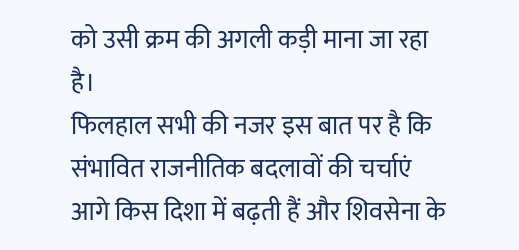को उसी क्रम की अगली कड़ी माना जा रहा है।
फिलहाल सभी की नजर इस बात पर है कि संभावित राजनीतिक बदलावों की चर्चाएं आगे किस दिशा में बढ़ती हैं और शिवसेना के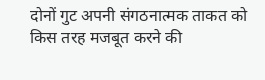दोनों गुट अपनी संगठनात्मक ताकत को किस तरह मजबूत करने की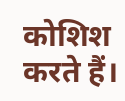कोशिश करते हैं।